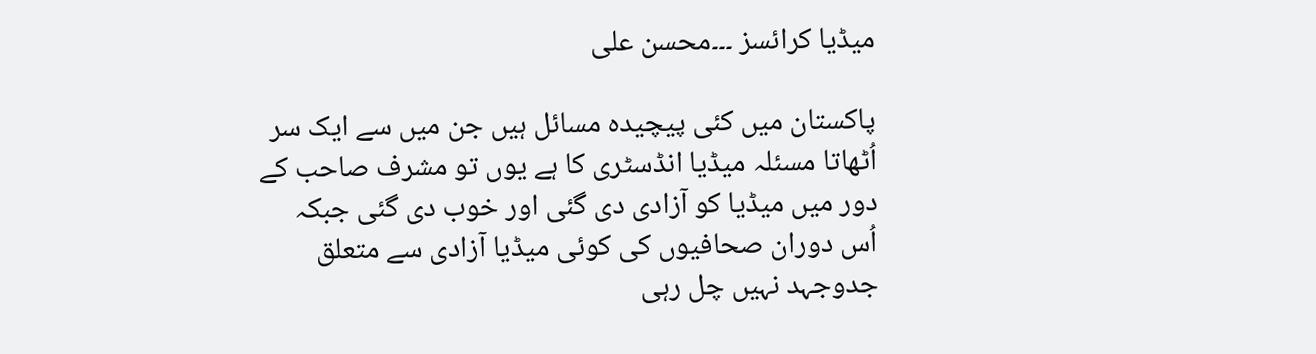میڈیا کرائسز ۔۔۔محسن علی

پاکستان میں کئی پیچیدہ مسائل ہیں جن میں سے ایک سر اُٹھاتا مسئلہ میڈیا انڈسٹری کا ہے یوں تو مشرف صاحب کے دور میں میڈیا کو آزادی دی گئی اور خوب دی گئی جبکہ اُس دوران صحافیوں کی کوئی میڈیا آزادی سے متعلق جدوجہد نہیں چل رہی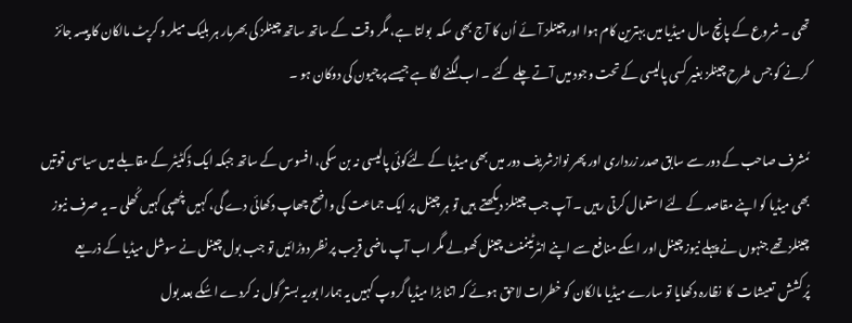تھی ۔ شروع کے پانچ سال میڈیا میں بہترین کام ہوا اور چینلز آئے اُن کا آج بھی سکہ  بولتا ہے، مگر وقت کے ساتھ ساتھ چینلز کی بھرمار ہر بلیک میلر و کرپٹ مالکان کا پیسہ جائز کرنے کو جس طرح چینلز بغیر کسی پالیسی کے تحت وجود میں آتے چلے گئے ۔ اب لگنے لگا ہے جیسے پرچیون کی دوکان ہو ۔

مُشرف صاحب کے دور سے سابق صدر زرداری اور پھر نوازشریف دور میں بھی میڈیا کے لئےکوئی پالیسی نہ بن سکی، افسوس کے ساتھ جبکہ ایک ڈکٹیٹر کے مقابلے میں سیاسی قوتیں بھی میڈیا کو اپنے مقاصد کے لئے استعمال کرتی رہیں ۔ آپ جب چینلز دیکھتے  ہیں تو ہر چینل پر ایک جماعت کی واضح چھاپ دکھائی دے گی، کہیں چُھپی کہیں کُھلی ۔ یہ صرف نیوز چینلز تھے جنہوں نے پہلے نیوز چینل اور اسکے منافع سے اپنے انٹرٹینمنٹ چینل کھولے مگر اب آپ ماضی قریب پر نظر دوڑائیں تو جب بول چینل نے سوشل میڈیا کے ذریعے پُرکشش  تعیشات  کا  نظارہ دکھایا تو سارے میڈیا مالکان کو خطرات لاحق ہوئے کہ اتنا بڑا میڈیا گروپ کہیں یہ ہمارا بوریہ بستر گول نہ کردے اسُکے بعد بول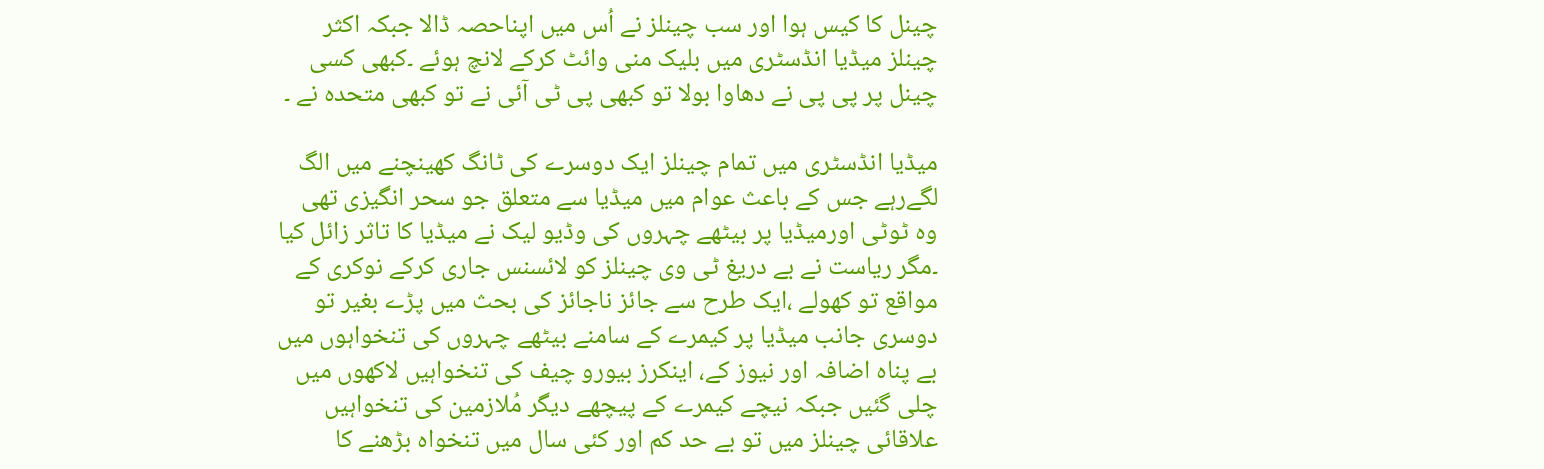چینل کا کیس ہوا اور سب چینلز نے اُس میں اپناحصہ ڈالا جبکہ اکثر چینلز میڈیا انڈسٹری میں بلیک منی وائٹ کرکے لانچ ہوئے ۔کبھی کسی چینل پر پی پی نے دھاوا بولا تو کبھی پی ٹی آئی نے تو کبھی متحدہ نے ۔

میڈیا انڈسٹری میں تمام چینلز ایک دوسرے کی ٹانگ کھینچنے میں الگ لگےرہے جس کے باعث عوام میں میڈیا سے متعلق جو سحر انگیزی تھی وہ ٹوٹی اورمیڈیا پر بیٹھے چہروں کی وڈیو لیک نے میڈیا کا تاثر زائل کیا ۔مگر ریاست نے بے دریغ ٹی وی چینلز کو لائسنس جاری کرکے نوکری کے مواقع تو کھولے ،ایک طرح سے جائز ناجائز کی بحث میں پڑے بغیر تو دوسری جانب میڈیا پر کیمرے کے سامنے بیٹھے چہروں کی تنخواہوں میں بے پناہ اضافہ اور نیوز کے، اینکرز بیورو چیف کی تنخواہیں لاکھوں میں چلی گئیں جبکہ نیچے کیمرے کے پیچھے دیگر مُلازمین کی تنخواہیں علاقائی چینلز میں تو بے حد کم اور کئی سال میں تنخواہ بڑھنے کا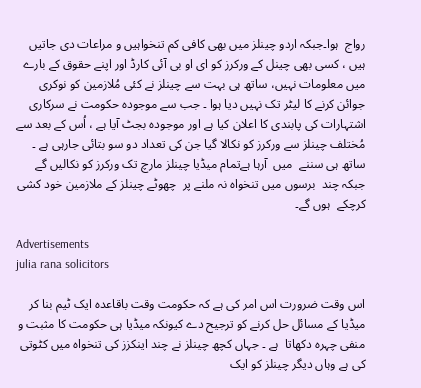رواج  ہوا۔جبکہ اردو چینلز میں بھی کافی کم تنخواہیں و مراعات دی جاتیں  ہیں ، کسی بھی چینل کے ورکرز کو ای او بی آئی کارڈ اور اپنے حقوق کے بارے میں معلومات نہیں، ساتھ ہی بہت سے چینلز نے کئی مُلازمین کو نوکری جوائن کرنے کا لیٹر تک نہیں دیا ہوا ۔ جب سے موجودہ حکومت نے سرکاری اشتہارات کی پابندی کا اعلان کیا ہے اور موجودہ بجٹ آیا ہے ، اُس کے بعد سے مُختلف چینلز سے ورکرز کو نکالا گیا جن کی تعداد دو سو بتائی جارہی ہے ۔ ساتھ ہی سننے  میں  آرہا ہےتمام میڈیا چینلز مارچ تک ورکرز کو نکالیں گے جبکہ چند  برسوں میں تنخواہ نہ ملنے پر  چھوٹے چینلز کے ملازمین خود کشی کرچکے  ہوں گے۔

Advertisements
julia rana solicitors

اس وقت ضرورت اس امر کی ہے کہ حکومت وقت باقاعدہ ایک ٹیم بنا کر میڈیا کے مسائل حل کرنے کو ترجیح دے کیونکہ میڈیا ہی حکومت کا مثبت و منفی چہرہ دکھاتا  ہے ۔ جہاں کچھ چینلز نے چند اینکزز کی تنخواہ میں کٹوتی کی ہے وہاں دیگر چینلز کو ایک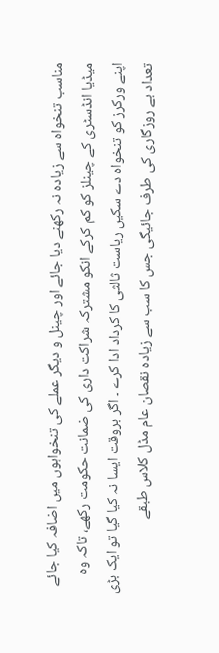مناسب تنخواہ سے زیادہ نہ رکھنے دیا جائے اور چینل و دیگر عملے کی تنخواہوں میں اضافہ کیا جائے میڈیا انڈسٹری کے چینلز کو کم کرکے انکو مشترکہ شراکت داری کی ضمانت حکومت رکھے، تاکہ وہ اپنے ورکرز کو تنخواہ دے سکیں ریاست ثالثی کا کرداد ادا کرے ۔ اگر بروقت ایسا نہ کیا گیا تو ایک بڑی تعداد بے روزگاری کی طرف جائیگی جس کا سب سے زیادہ نقصان عام مڈل کلاس طبقے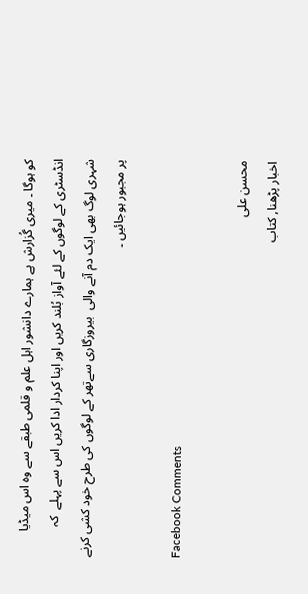کو ہوگا ۔ میری گُزارش ہے ہمارے دانشور اہل علم و قلمی طبقے سے وہ اس میڈیا انڈسٹری کے لوگوں کے لئے آواز بُلند کریں اور اپنا کردار ادا کریں اس سے پہلے  کہ شہری لوگ بھی ایک دم آنے والی  بیروزگاری سےتھر کے لوگوں کی طرح خود کشی کرنے پر مجبور ہوجائیں ۔

Facebook Comments

محسن علی
اخبار پڑھنا, کتاب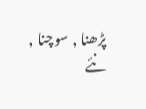پڑھنا , سوچنا , نئے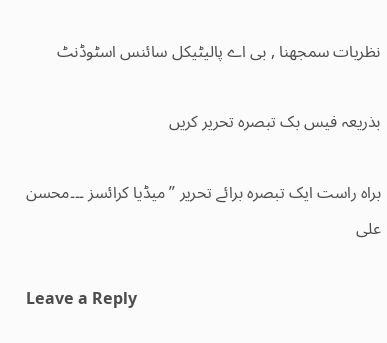نظریات سمجھنا , بی اے پالیٹیکل سائنس اسٹوڈنٹ

بذریعہ فیس بک تبصرہ تحریر کریں

براہ راست ایک تبصرہ برائے تحریر ”میڈیا کرائسز ۔۔۔محسن علی

Leave a Reply